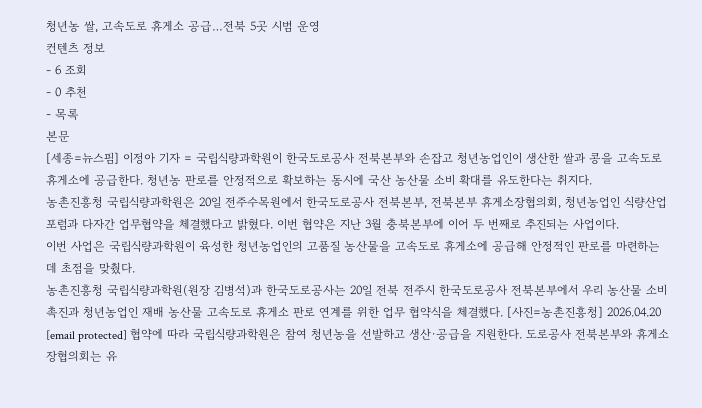청년농 쌀, 고속도로 휴게소 공급…전북 5곳 시범 운영
컨텐츠 정보
- 6 조회
- 0 추천
- 목록
본문
[세종=뉴스핌] 이정아 기자 = 국립식량과학원이 한국도로공사 전북본부와 손잡고 청년농업인이 생산한 쌀과 콩을 고속도로 휴게소에 공급한다. 청년농 판로를 안정적으로 확보하는 동시에 국산 농산물 소비 확대를 유도한다는 취지다.
농촌진흥청 국립식량과학원은 20일 전주수목원에서 한국도로공사 전북본부, 전북본부 휴게소장협의회, 청년농업인 식량산업포럼과 다자간 업무협약을 체결했다고 밝혔다. 이번 협약은 지난 3월 충북본부에 이어 두 번째로 추진되는 사업이다.
이번 사업은 국립식량과학원이 육성한 청년농업인의 고품질 농산물을 고속도로 휴게소에 공급해 안정적인 판로를 마련하는 데 초점을 맞췄다.
농촌진흥청 국립식량과학원(원장 김병석)과 한국도로공사는 20일 전북 전주시 한국도로공사 전북본부에서 우리 농산물 소비 촉진과 청년농업인 재배 농산물 고속도로 휴게소 판로 연계를 위한 업무 협약식을 체결했다. [사진=농촌진흥청] 2026.04.20 [email protected] 협약에 따라 국립식량과학원은 참여 청년농을 선발하고 생산·공급을 지원한다. 도로공사 전북본부와 휴게소장협의회는 유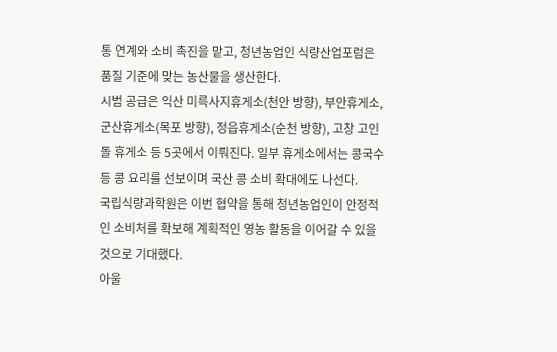통 연계와 소비 촉진을 맡고, 청년농업인 식량산업포럼은 품질 기준에 맞는 농산물을 생산한다.
시범 공급은 익산 미륵사지휴게소(천안 방향), 부안휴게소, 군산휴게소(목포 방향), 정읍휴게소(순천 방향), 고창 고인돌 휴게소 등 5곳에서 이뤄진다. 일부 휴게소에서는 콩국수 등 콩 요리를 선보이며 국산 콩 소비 확대에도 나선다.
국립식량과학원은 이번 협약을 통해 청년농업인이 안정적인 소비처를 확보해 계획적인 영농 활동을 이어갈 수 있을 것으로 기대했다.
아울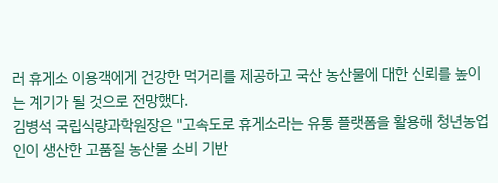러 휴게소 이용객에게 건강한 먹거리를 제공하고 국산 농산물에 대한 신뢰를 높이는 계기가 될 것으로 전망했다.
김병석 국립식량과학원장은 "고속도로 휴게소라는 유통 플랫폼을 활용해 청년농업인이 생산한 고품질 농산물 소비 기반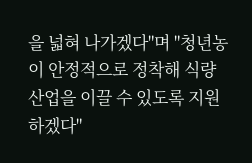을 넓혀 나가겠다"며 "청년농이 안정적으로 정착해 식량 산업을 이끌 수 있도록 지원하겠다"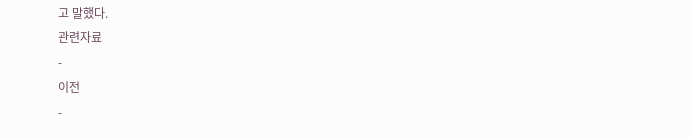고 말했다.
관련자료
-
이전
-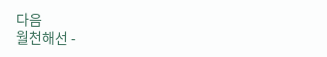다음
월천해선 -